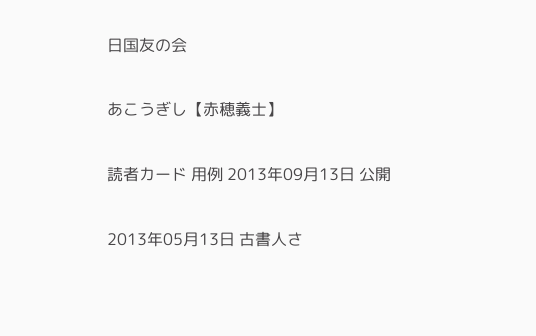日国友の会

あこうぎし【赤穂義士】

読者カード 用例 2013年09月13日 公開

2013年05月13日 古書人さ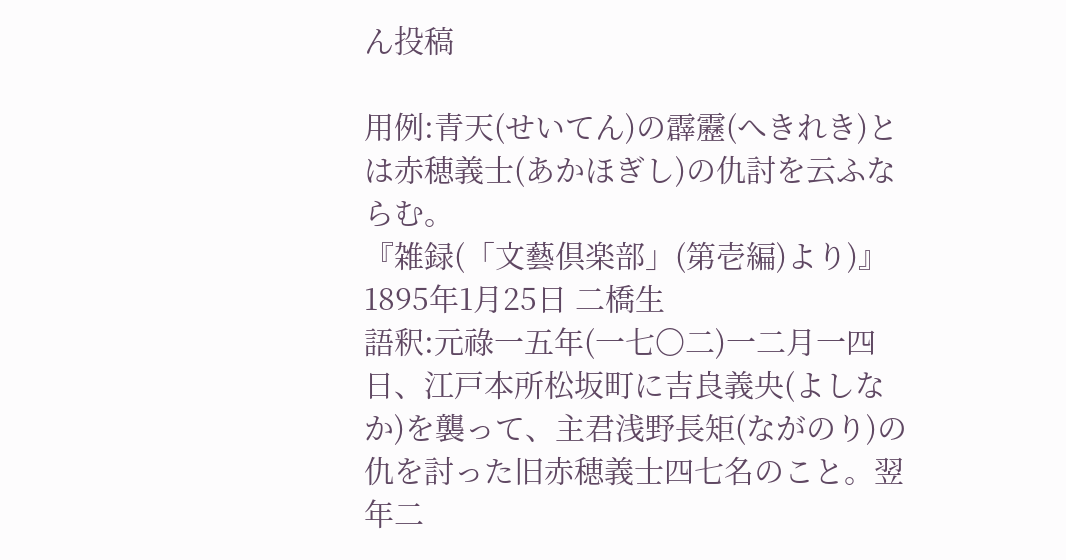ん投稿

用例:青天(せいてん)の霹靂(へきれき)とは赤穂義士(あかほぎし)の仇討を云ふならむ。
『雑録(「文藝倶楽部」(第壱編)より)』 1895年1月25日 二橋生
語釈:元祿一五年(一七〇二)一二月一四日、江戸本所松坂町に吉良義央(よしなか)を襲って、主君浅野長矩(ながのり)の仇を討った旧赤穂義士四七名のこと。翌年二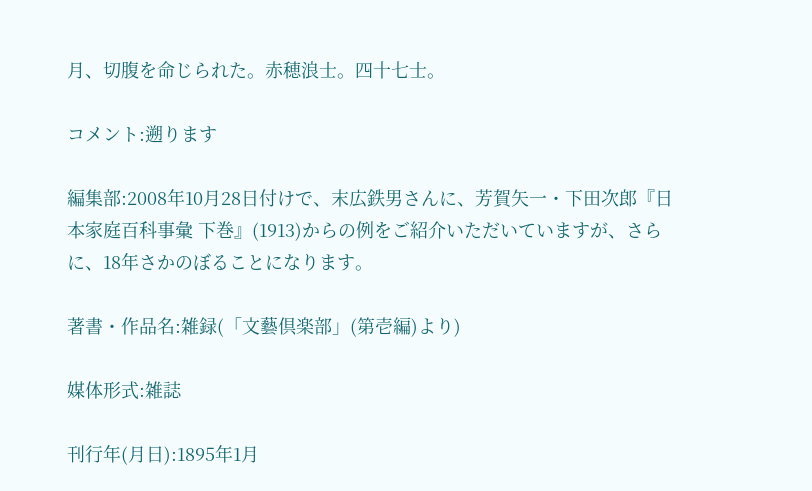月、切腹を命じられた。赤穂浪士。四十七士。

コメント:遡ります

編集部:2008年10月28日付けで、末広鉄男さんに、芳賀矢一・下田次郎『日本家庭百科事彙 下巻』(1913)からの例をご紹介いただいていますが、さらに、18年さかのぼることになります。

著書・作品名:雑録(「文藝倶楽部」(第壱編)より)

媒体形式:雑誌

刊行年(月日):1895年1月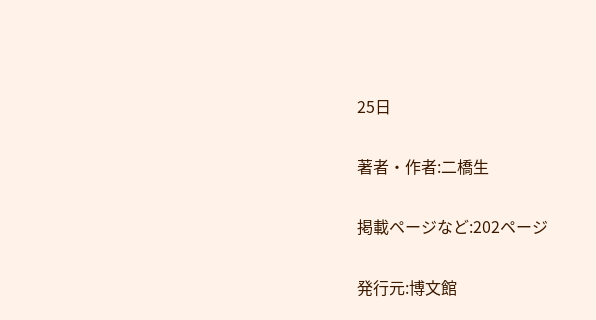25日

著者・作者:二橋生

掲載ページなど:202ページ

発行元:博文館